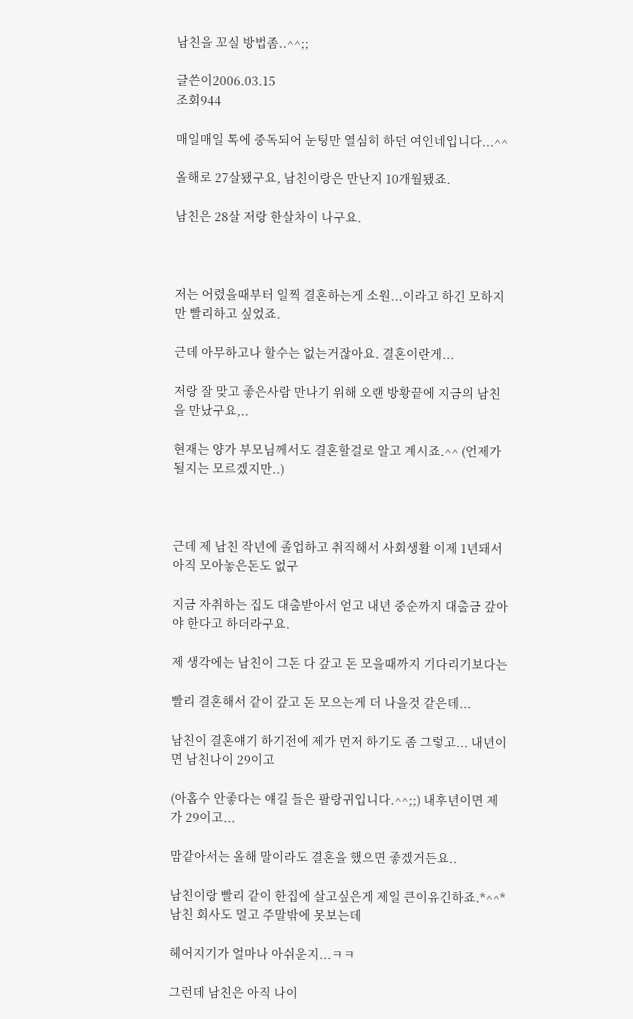남친을 꼬실 방법좀..^^;;

글쓴이2006.03.15
조회944

매일매일 톡에 중독되어 눈팅만 열심히 하던 여인네입니다...^^

올해로 27살됐구요, 남친이랑은 만난지 10개월됐죠.

남친은 28살 저랑 한살차이 나구요.



저는 어렸을때부터 일찍 결혼하는게 소원...이라고 하긴 모하지만 빨리하고 싶었죠.

근데 아무하고나 할수는 없는거잖아요. 결혼이란게...

저랑 잘 맞고 좋은사람 만나기 위해 오랜 방황끝에 지금의 남친을 만났구요,..

현재는 양가 부모님께서도 결혼할걸로 알고 계시죠.^^ (언제가 될지는 모르겠지만..)



근데 제 남친 작년에 졸업하고 취직해서 사회생활 이제 1년돼서 아직 모아놓은돈도 없구

지금 자취하는 집도 대출받아서 얻고 내년 중순까지 대출금 갚아야 한다고 하더라구요.

제 생각에는 남친이 그돈 다 갚고 돈 모을때까지 기다리기보다는

빨리 결혼해서 같이 갚고 돈 모으는게 더 나을것 같은데...

남친이 결혼얘기 하기전에 제가 먼저 하기도 좀 그렇고... 내년이면 남친나이 29이고

(아홉수 안좋다는 얘길 들은 팔랑귀입니다.^^;;) 내후년이면 제가 29이고...

맘같아서는 올해 말이라도 결혼을 했으면 좋겠거든요..

남친이랑 빨리 같이 한집에 살고싶은게 제일 큰이유긴하죠.*^^* 남친 회사도 멀고 주말밖에 못보는데

헤어지기가 얼마나 아쉬운지...ㅋㅋ

그런데 남친은 아직 나이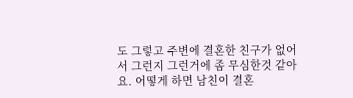도 그렇고 주변에 결혼한 친구가 없어서 그런지 그런거에 좀 무심한것 같아요. 어떻게 하면 남친이 결혼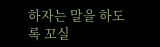하자는 말을 하도록 꼬실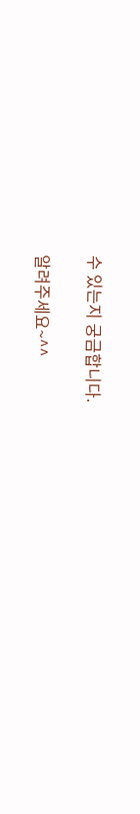수 있는지 궁금합니다.

알려주세요~^^